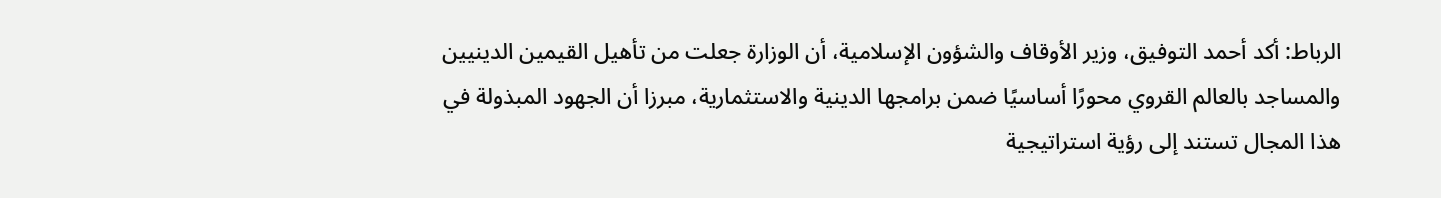الرباط: أكد أحمد التوفيق، وزير الأوقاف والشؤون الإسلامية، أن الوزارة جعلت من تأهيل القيمين الدينيين والمساجد بالعالم القروي محورًا أساسيًا ضمن برامجها الدينية والاستثمارية، مبرزا أن الجهود المبذولة في هذا المجال تستند إلى رؤية استراتيجية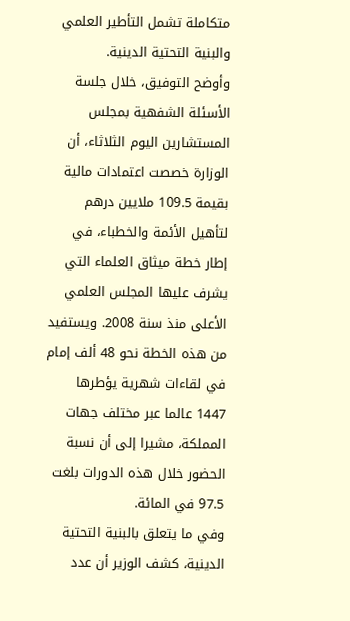متكاملة تشمل التأطير العلمي والبنية التحتية الدينية.
وأوضح التوفيق، خلال جلسة الأسئلة الشفهية بمجلس المستشارين اليوم الثلاثاء، أن الوزارة خصصت اعتمادات مالية بقيمة 109.5 ملايين درهم لتأهيل الأئمة والخطباء، في إطار خطة ميثاق العلماء التي يشرف عليها المجلس العلمي الأعلى منذ سنة 2008. ويستفيد من هذه الخطة نحو 48 ألف إمام في لقاءات شهرية يؤطرها 1447 عالما عبر مختلف جهات المملكة، مشيرا إلى أن نسبة الحضور خلال هذه الدورات بلغت 97.5 في المائة.
وفي ما يتعلق بالبنية التحتية الدينية، كشف الوزير أن عدد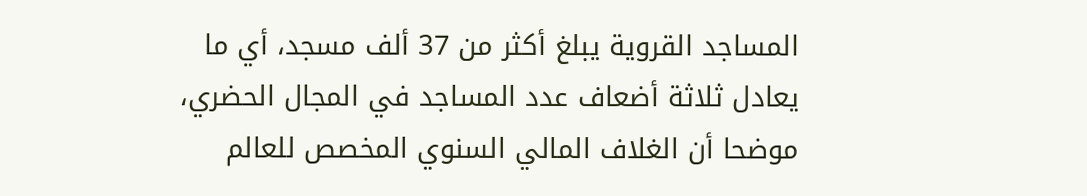المساجد القروية يبلغ أكثر من 37 ألف مسجد، أي ما يعادل ثلاثة أضعاف عدد المساجد في المجال الحضري، موضحا أن الغلاف المالي السنوي المخصص للعالم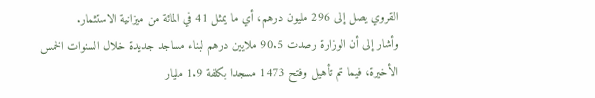القروي يصل إلى 296 مليون درهم، أي ما يمثل 41 في المائة من ميزانية الاستثمار.
وأشار إلى أن الوزارة رصدت 90.5 ملايين درهم لبناء مساجد جديدة خلال السنوات الخمس الأخيرة، فيما تم تأهيل وفتح 1473 مسجدا بكلفة 1.9 مليار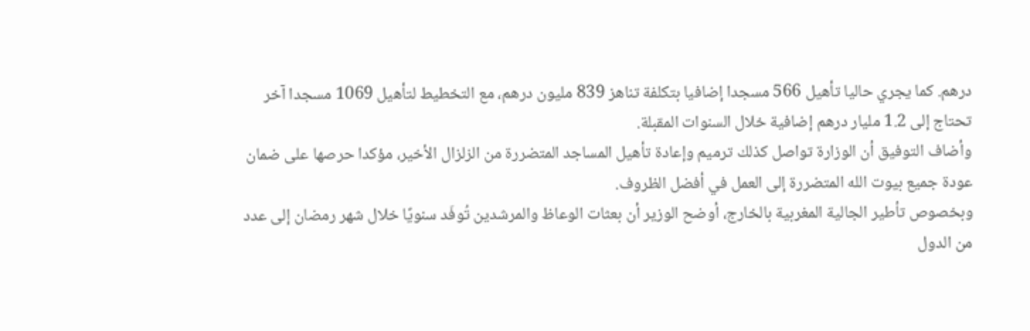درهم. كما يجري حاليا تأهيل 566 مسجدا إضافيا بتكلفة تناهز 839 مليون درهم، مع التخطيط لتأهيل 1069 مسجدا آخر تحتاج إلى 1.2 مليار درهم إضافية خلال السنوات المقبلة.
وأضاف التوفيق أن الوزارة تواصل كذلك ترميم وإعادة تأهيل المساجد المتضررة من الزلزال الأخير، مؤكدا حرصها على ضمان عودة جميع بيوت الله المتضررة إلى العمل في أفضل الظروف.
وبخصوص تأطير الجالية المغربية بالخارج، أوضح الوزير أن بعثات الوعاظ والمرشدين تُوفَد سنويًا خلال شهر رمضان إلى عدد من الدول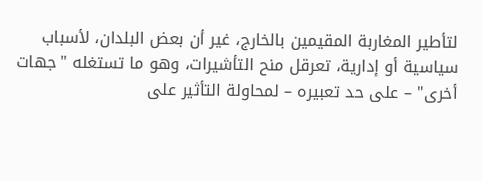لتأطير المغاربة المقيمين بالخارج، غير أن بعض البلدان، لأسباب سياسية أو إدارية، تعرقل منح التأشيرات، وهو ما تستغله "جهات أخرى" – على حد تعبيره – لمحاولة التأثير على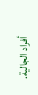أفراد الجالية.